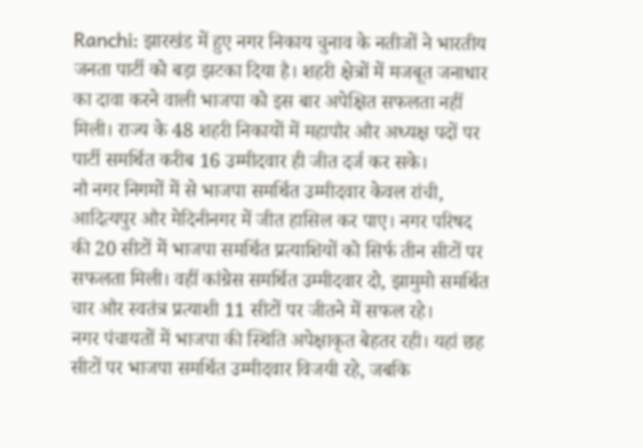Ranchi: झारखंड में हुए नगर निकाय चुनाव के नतीजों ने भारतीय जनता पार्टी को बड़ा झटका दिया है। शहरी क्षेत्रों में मजबूत जनाधार का दावा करने वाली भाजपा को इस बार अपेक्षित सफलता नहीं मिली। राज्य के 48 शहरी निकायों में महापौर और अध्यक्ष पदों पर पार्टी समर्थित करीब 16 उम्मीदवार ही जीत दर्ज कर सके।
नौ नगर निगमों में से भाजपा समर्थित उम्मीदवार केवल रांची, आदित्यपुर और मेदिनीनगर में जीत हासिल कर पाए। नगर परिषद की 20 सीटों में भाजपा समर्थित प्रत्याशियों को सिर्फ तीन सीटों पर सफलता मिली। वहीं कांग्रेस समर्थित उम्मीदवार दो, झामुमो समर्थित चार और स्वतंत्र प्रत्याशी 11 सीटों पर जीतने में सफल रहे।
नगर पंचायतों में भाजपा की स्थिति अपेक्षाकृत बेहतर रही। यहां छह सीटों पर भाजपा समर्थित उम्मीदवार विजयी रहे, जबकि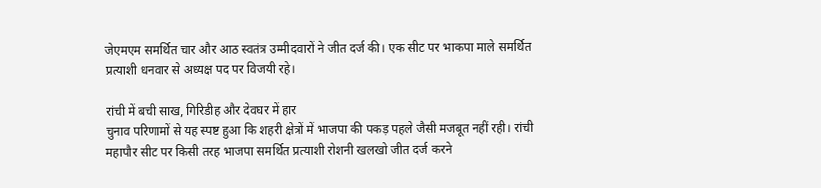जेएमएम समर्थित चार और आठ स्वतंत्र उम्मीदवारों ने जीत दर्ज की। एक सीट पर भाकपा माले समर्थित प्रत्याशी धनवार से अध्यक्ष पद पर विजयी रहे।

रांची में बची साख, गिरिडीह और देवघर में हार
चुनाव परिणामों से यह स्पष्ट हुआ कि शहरी क्षेत्रों में भाजपा की पकड़ पहले जैसी मजबूत नहीं रही। रांची महापौर सीट पर किसी तरह भाजपा समर्थित प्रत्याशी रोशनी खलखो जीत दर्ज करने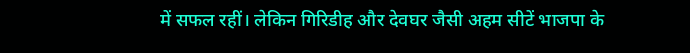में सफल रहीं। लेकिन गिरिडीह और देवघर जैसी अहम सीटें भाजपा के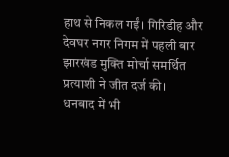हाथ से निकल गईं। गिरिडीह और देवघर नगर निगम में पहली बार झारखंड मुक्ति मोर्चा समर्थित प्रत्याशी ने जीत दर्ज की।
धनबाद में भी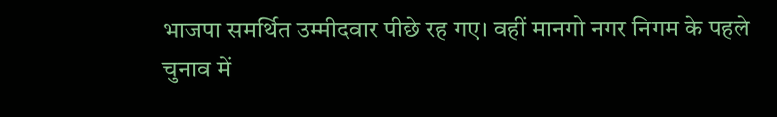भाजपा समर्थित उम्मीदवार पीछे रह गए। वहीं मानगो नगर निगम के पहले चुनाव में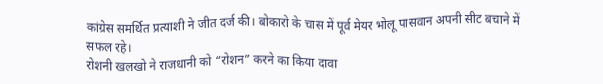कांग्रेस समर्थित प्रत्याशी ने जीत दर्ज की। बोकारो के चास में पूर्व मेयर भोलू पासवान अपनी सीट बचाने में सफल रहे।
रोशनी खलखो ने राजधानी को “रोशन” करने का किया दावा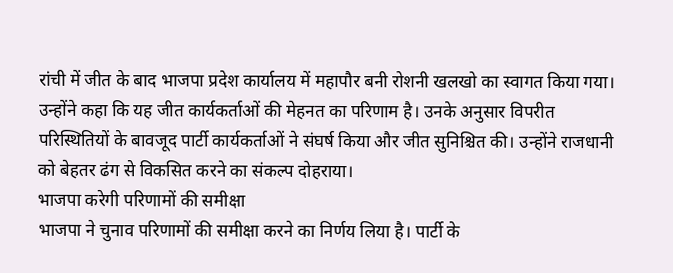रांची में जीत के बाद भाजपा प्रदेश कार्यालय में महापौर बनी रोशनी खलखो का स्वागत किया गया। उन्होंने कहा कि यह जीत कार्यकर्ताओं की मेहनत का परिणाम है। उनके अनुसार विपरीत परिस्थितियों के बावजूद पार्टी कार्यकर्ताओं ने संघर्ष किया और जीत सुनिश्चित की। उन्होंने राजधानी को बेहतर ढंग से विकसित करने का संकल्प दोहराया।
भाजपा करेगी परिणामों की समीक्षा
भाजपा ने चुनाव परिणामों की समीक्षा करने का निर्णय लिया है। पार्टी के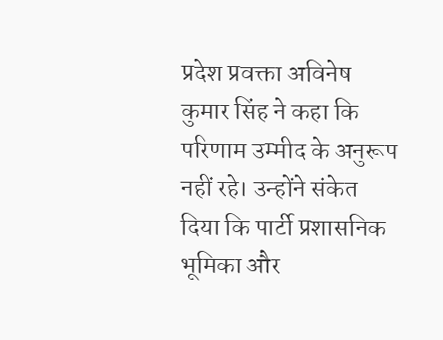प्रदेश प्रवक्ता अविनेष कुमार सिंह ने कहा कि परिणाम उम्मीद के अनुरूप नहीं रहे। उन्होंने संकेत दिया कि पार्टी प्रशासनिक भूमिका और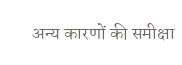अन्य कारणों की समीक्षा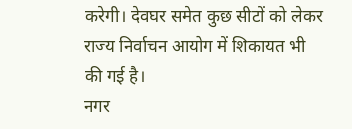करेगी। देवघर समेत कुछ सीटों को लेकर राज्य निर्वाचन आयोग में शिकायत भी की गई है।
नगर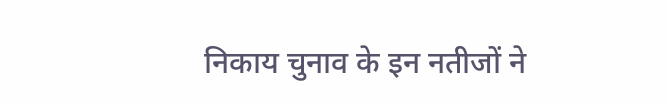निकाय चुनाव के इन नतीजों ने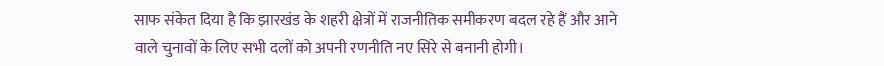साफ संकेत दिया है कि झारखंड के शहरी क्षेत्रों में राजनीतिक समीकरण बदल रहे हैं और आने वाले चुनावों के लिए सभी दलों को अपनी रणनीति नए सिरे से बनानी होगी।